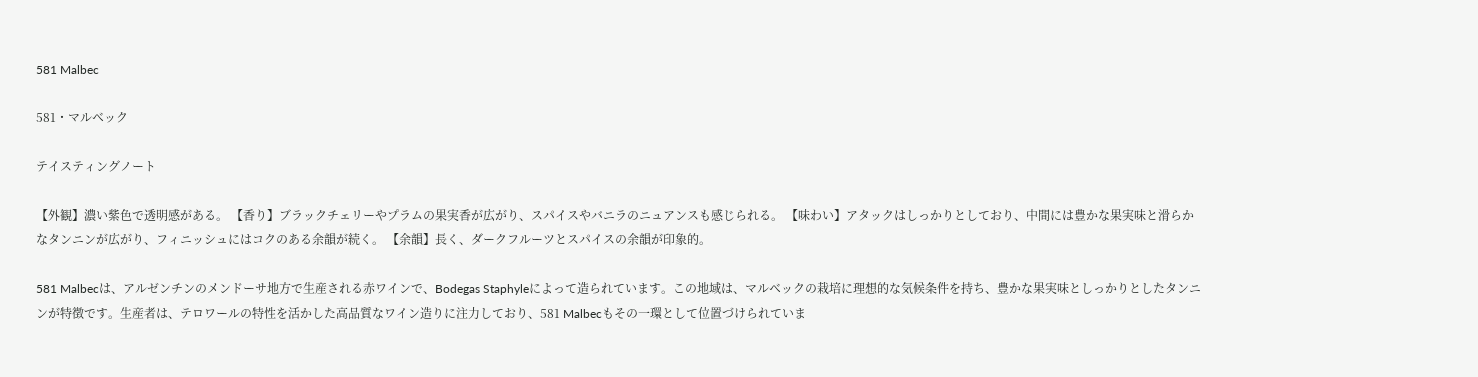581 Malbec

581・マルベック

テイスティングノート

【外観】濃い紫色で透明感がある。 【香り】ブラックチェリーやプラムの果実香が広がり、スパイスやバニラのニュアンスも感じられる。 【味わい】アタックはしっかりとしており、中間には豊かな果実味と滑らかなタンニンが広がり、フィニッシュにはコクのある余韻が続く。 【余韻】長く、ダークフルーツとスパイスの余韻が印象的。

581 Malbecは、アルゼンチンのメンドーサ地方で生産される赤ワインで、Bodegas Staphyleによって造られています。この地域は、マルベックの栽培に理想的な気候条件を持ち、豊かな果実味としっかりとしたタンニンが特徴です。生産者は、テロワールの特性を活かした高品質なワイン造りに注力しており、581 Malbecもその一環として位置づけられていま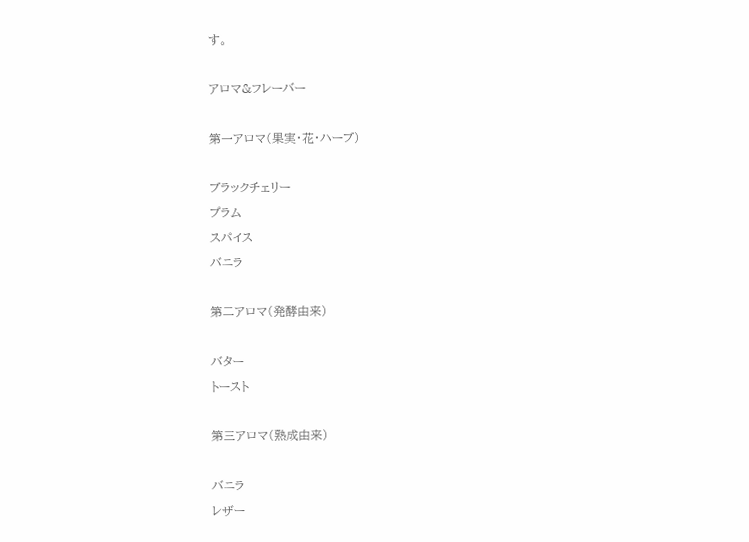す。

アロマ&フレーバー

第一アロマ(果実・花・ハーブ)

ブラックチェリー
プラム
スパイス
バニラ

第二アロマ(発酵由来)

バター
トースト

第三アロマ(熟成由来)

バニラ
レザー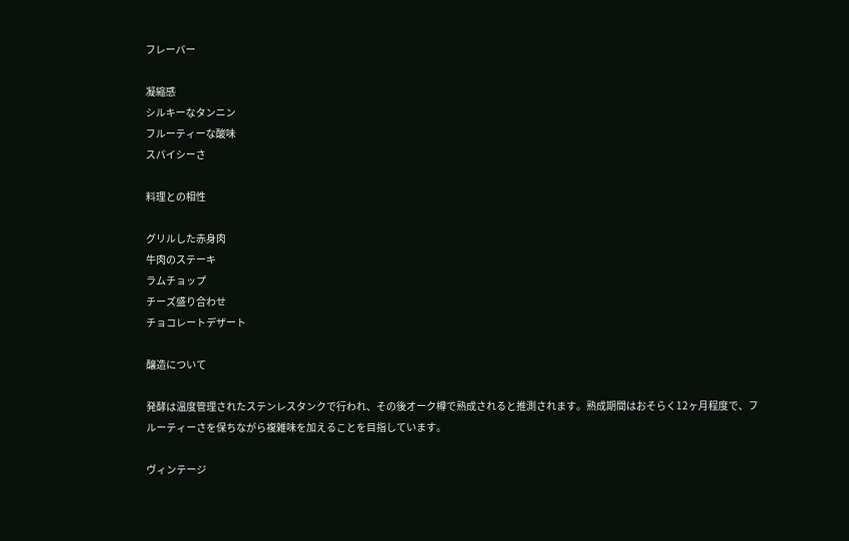フレーバー

凝縮感
シルキーなタンニン
フルーティーな酸味
スパイシーさ

料理との相性

グリルした赤身肉
牛肉のステーキ
ラムチョップ
チーズ盛り合わせ
チョコレートデザート

醸造について

発酵は温度管理されたステンレスタンクで行われ、その後オーク樽で熟成されると推測されます。熟成期間はおそらく12ヶ月程度で、フルーティーさを保ちながら複雑味を加えることを目指しています。

ヴィンテージ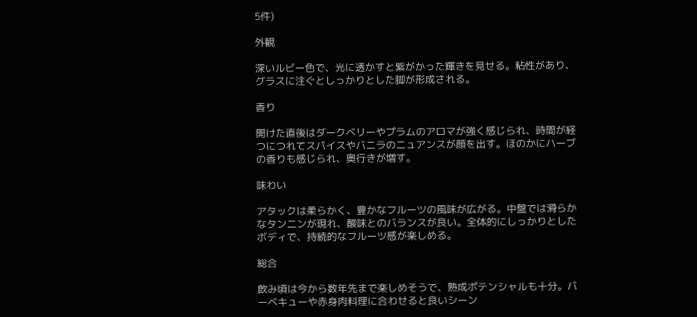5件)

外観

深いルビー色で、光に透かすと紫がかった輝きを見せる。粘性があり、グラスに注ぐとしっかりとした脚が形成される。

香り

開けた直後はダークベリーやプラムのアロマが強く感じられ、時間が経つにつれてスパイスやバニラのニュアンスが顔を出す。ほのかにハーブの香りも感じられ、奥行きが増す。

味わい

アタックは柔らかく、豊かなフルーツの風味が広がる。中盤では滑らかなタンニンが現れ、酸味とのバランスが良い。全体的にしっかりとしたボディで、持続的なフルーツ感が楽しめる。

総合

飲み頃は今から数年先まで楽しめそうで、熟成ポテンシャルも十分。バーベキューや赤身肉料理に合わせると良いシーン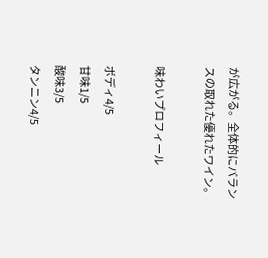が広がる。全体的にバランスの取れた優れたワイン。

味わいプロフィール

ボディ4/5
甘味1/5
酸味3/5
タンニン4/5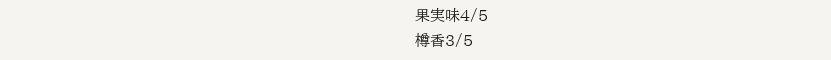果実味4/5
樽香3/5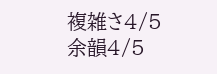複雑さ4/5
余韻4/5